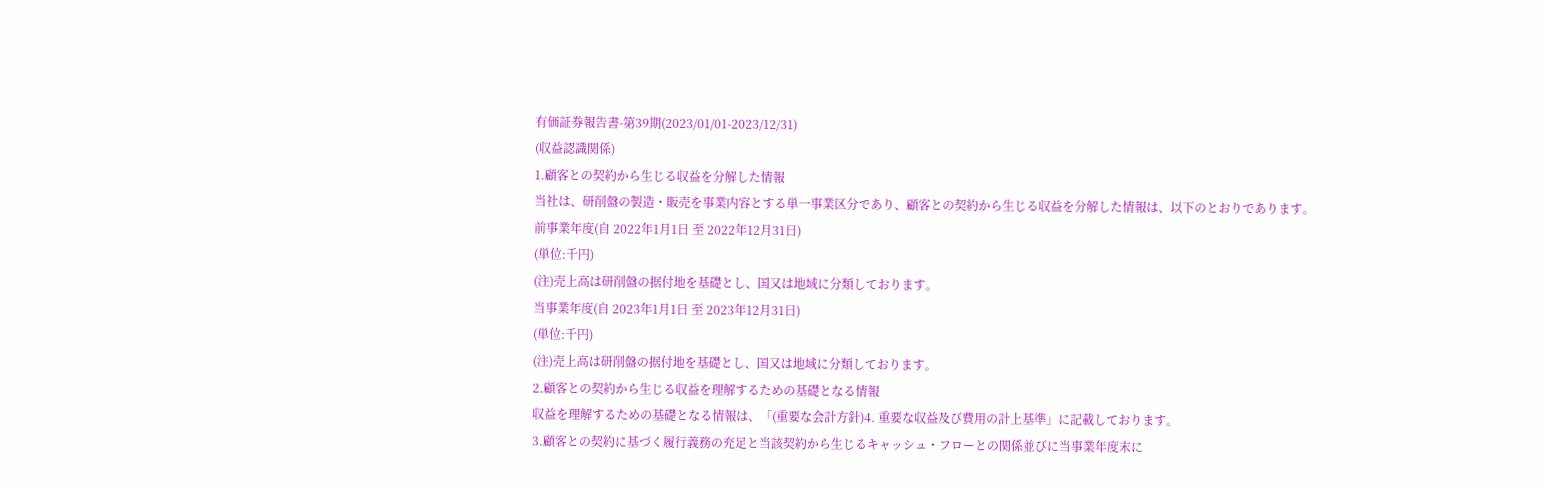有価証券報告書-第39期(2023/01/01-2023/12/31)
(収益認識関係)
1.顧客との契約から生じる収益を分解した情報
当社は、研削盤の製造・販売を事業内容とする単一事業区分であり、顧客との契約から生じる収益を分解した情報は、以下のとおりであります。
前事業年度(自 2022年1月1日 至 2022年12月31日)
(単位:千円)
(注)売上高は研削盤の据付地を基礎とし、国又は地域に分類しております。
当事業年度(自 2023年1月1日 至 2023年12月31日)
(単位:千円)
(注)売上高は研削盤の据付地を基礎とし、国又は地域に分類しております。
2.顧客との契約から生じる収益を理解するための基礎となる情報
収益を理解するための基礎となる情報は、「(重要な会計方針)4. 重要な収益及び費用の計上基準」に記載しております。
3.顧客との契約に基づく履行義務の充足と当該契約から生じるキャッシュ・フローとの関係並びに当事業年度末に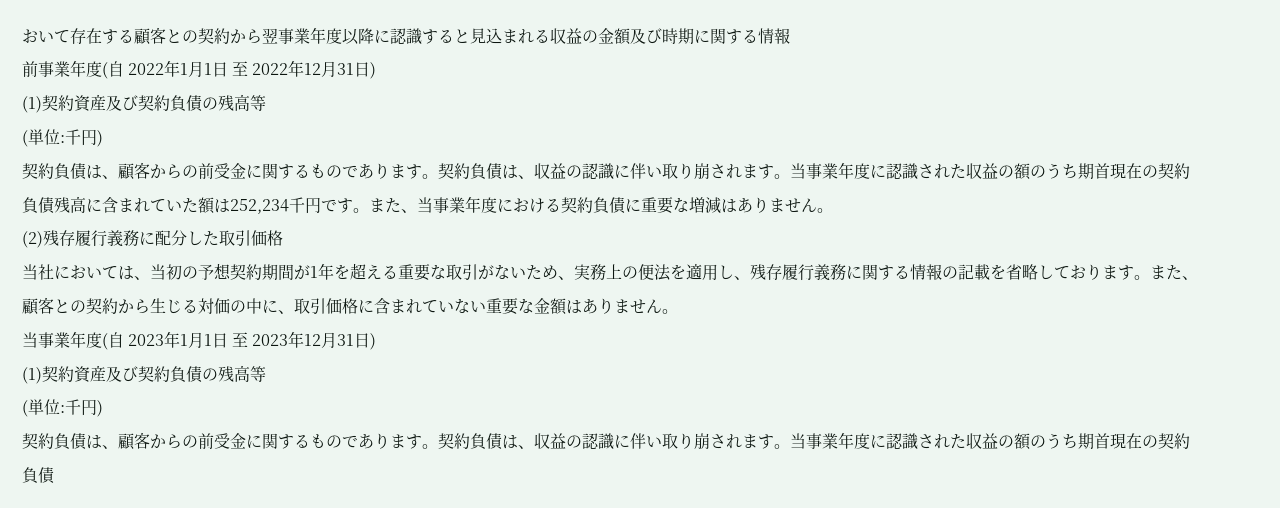おいて存在する顧客との契約から翌事業年度以降に認識すると見込まれる収益の金額及び時期に関する情報
前事業年度(自 2022年1月1日 至 2022年12月31日)
(1)契約資産及び契約負債の残高等
(単位:千円)
契約負債は、顧客からの前受金に関するものであります。契約負債は、収益の認識に伴い取り崩されます。当事業年度に認識された収益の額のうち期首現在の契約負債残高に含まれていた額は252,234千円です。また、当事業年度における契約負債に重要な増減はありません。
(2)残存履行義務に配分した取引価格
当社においては、当初の予想契約期間が1年を超える重要な取引がないため、実務上の便法を適用し、残存履行義務に関する情報の記載を省略しております。また、顧客との契約から生じる対価の中に、取引価格に含まれていない重要な金額はありません。
当事業年度(自 2023年1月1日 至 2023年12月31日)
(1)契約資産及び契約負債の残高等
(単位:千円)
契約負債は、顧客からの前受金に関するものであります。契約負債は、収益の認識に伴い取り崩されます。当事業年度に認識された収益の額のうち期首現在の契約負債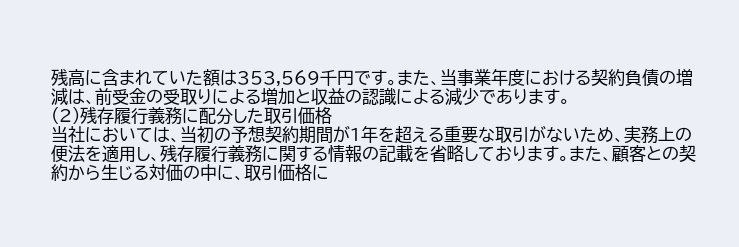残高に含まれていた額は353,569千円です。また、当事業年度における契約負債の増減は、前受金の受取りによる増加と収益の認識による減少であります。
(2)残存履行義務に配分した取引価格
当社においては、当初の予想契約期間が1年を超える重要な取引がないため、実務上の便法を適用し、残存履行義務に関する情報の記載を省略しております。また、顧客との契約から生じる対価の中に、取引価格に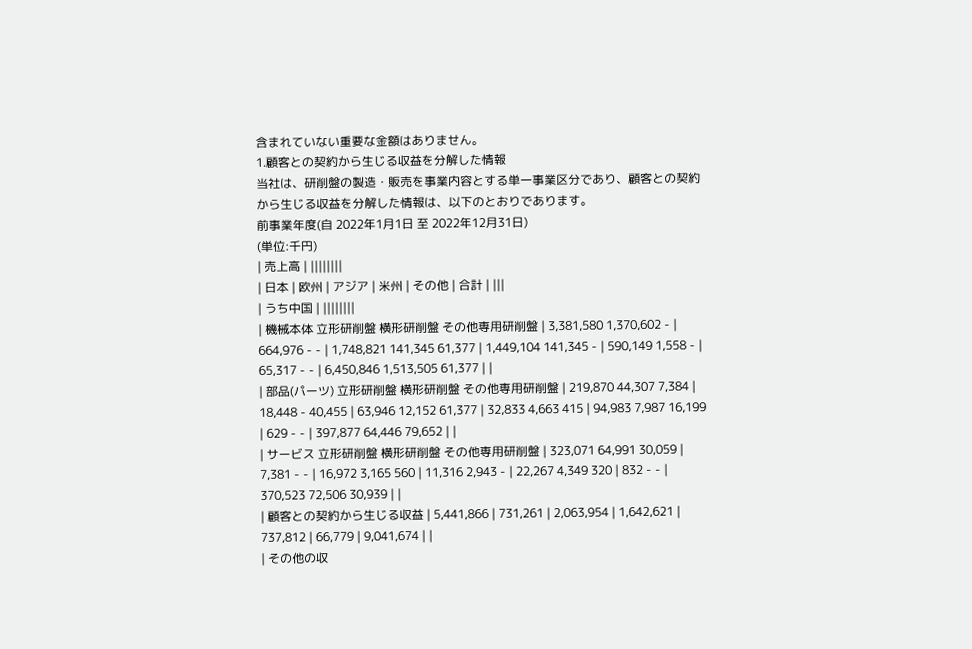含まれていない重要な金額はありません。
1.顧客との契約から生じる収益を分解した情報
当社は、研削盤の製造・販売を事業内容とする単一事業区分であり、顧客との契約から生じる収益を分解した情報は、以下のとおりであります。
前事業年度(自 2022年1月1日 至 2022年12月31日)
(単位:千円)
| 売上高 | ||||||||
| 日本 | 欧州 | アジア | 米州 | その他 | 合計 | |||
| うち中国 | ||||||||
| 機械本体 立形研削盤 横形研削盤 その他専用研削盤 | 3,381,580 1,370,602 - | 664,976 - - | 1,748,821 141,345 61,377 | 1,449,104 141,345 - | 590,149 1,558 - | 65,317 - - | 6,450,846 1,513,505 61,377 | |
| 部品(パーツ) 立形研削盤 横形研削盤 その他専用研削盤 | 219,870 44,307 7,384 | 18,448 - 40,455 | 63,946 12,152 61,377 | 32,833 4,663 415 | 94,983 7,987 16,199 | 629 - - | 397,877 64,446 79,652 | |
| サービス 立形研削盤 横形研削盤 その他専用研削盤 | 323,071 64,991 30,059 | 7,381 - - | 16,972 3,165 560 | 11,316 2,943 - | 22,267 4,349 320 | 832 - - | 370,523 72,506 30,939 | |
| 顧客との契約から生じる収益 | 5,441,866 | 731,261 | 2,063,954 | 1,642,621 | 737,812 | 66,779 | 9,041,674 | |
| その他の収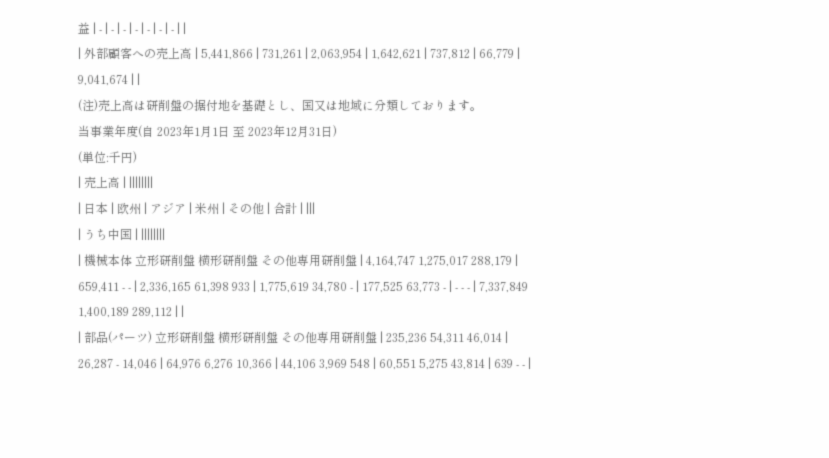益 | - | - | - | - | - | - | - | |
| 外部顧客への売上高 | 5,441,866 | 731,261 | 2,063,954 | 1,642,621 | 737,812 | 66,779 | 9,041,674 | |
(注)売上高は研削盤の据付地を基礎とし、国又は地域に分類しております。
当事業年度(自 2023年1月1日 至 2023年12月31日)
(単位:千円)
| 売上高 | ||||||||
| 日本 | 欧州 | アジア | 米州 | その他 | 合計 | |||
| うち中国 | ||||||||
| 機械本体 立形研削盤 横形研削盤 その他専用研削盤 | 4,164,747 1,275,017 288,179 | 659,411 - - | 2,336,165 61,398 933 | 1,775,619 34,780 - | 177,525 63,773 - | - - - | 7,337,849 1,400,189 289,112 | |
| 部品(パーツ) 立形研削盤 横形研削盤 その他専用研削盤 | 235,236 54,311 46,014 | 26,287 - 14,046 | 64,976 6,276 10,366 | 44,106 3,969 548 | 60,551 5,275 43,814 | 639 - - |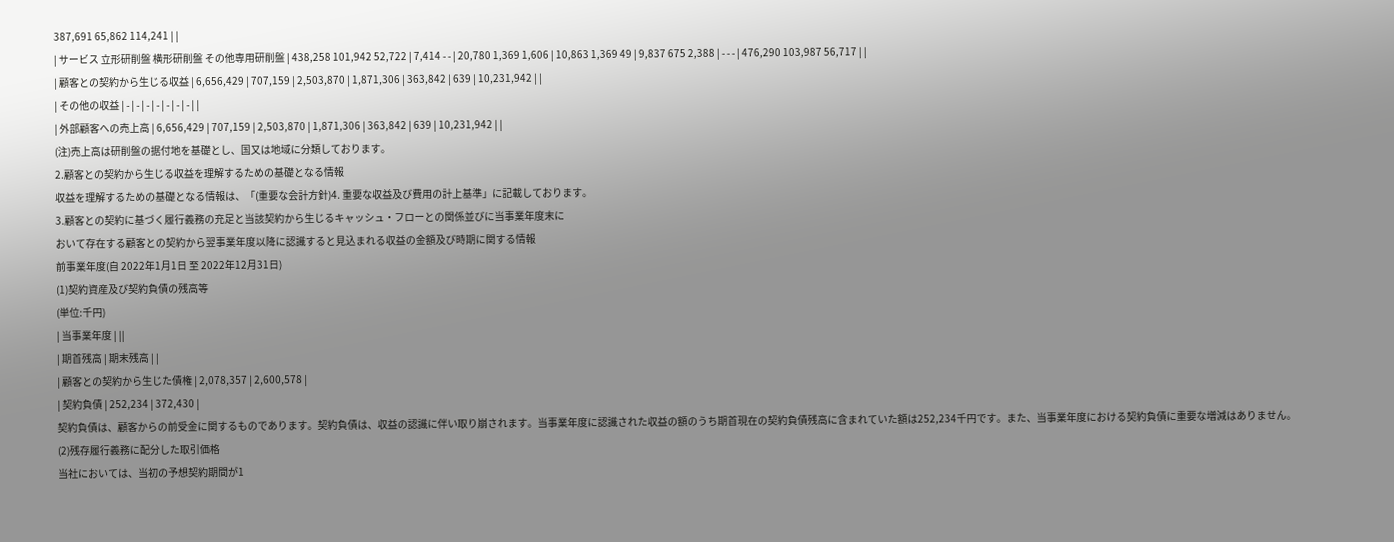387,691 65,862 114,241 | |
| サービス 立形研削盤 横形研削盤 その他専用研削盤 | 438,258 101,942 52,722 | 7,414 - - | 20,780 1,369 1,606 | 10,863 1,369 49 | 9,837 675 2,388 | - - - | 476,290 103,987 56,717 | |
| 顧客との契約から生じる収益 | 6,656,429 | 707,159 | 2,503,870 | 1,871,306 | 363,842 | 639 | 10,231,942 | |
| その他の収益 | - | - | - | - | - | - | - | |
| 外部顧客への売上高 | 6,656,429 | 707,159 | 2,503,870 | 1,871,306 | 363,842 | 639 | 10,231,942 | |
(注)売上高は研削盤の据付地を基礎とし、国又は地域に分類しております。
2.顧客との契約から生じる収益を理解するための基礎となる情報
収益を理解するための基礎となる情報は、「(重要な会計方針)4. 重要な収益及び費用の計上基準」に記載しております。
3.顧客との契約に基づく履行義務の充足と当該契約から生じるキャッシュ・フローとの関係並びに当事業年度末に
おいて存在する顧客との契約から翌事業年度以降に認識すると見込まれる収益の金額及び時期に関する情報
前事業年度(自 2022年1月1日 至 2022年12月31日)
(1)契約資産及び契約負債の残高等
(単位:千円)
| 当事業年度 | ||
| 期首残高 | 期末残高 | |
| 顧客との契約から生じた債権 | 2,078,357 | 2,600,578 |
| 契約負債 | 252,234 | 372,430 |
契約負債は、顧客からの前受金に関するものであります。契約負債は、収益の認識に伴い取り崩されます。当事業年度に認識された収益の額のうち期首現在の契約負債残高に含まれていた額は252,234千円です。また、当事業年度における契約負債に重要な増減はありません。
(2)残存履行義務に配分した取引価格
当社においては、当初の予想契約期間が1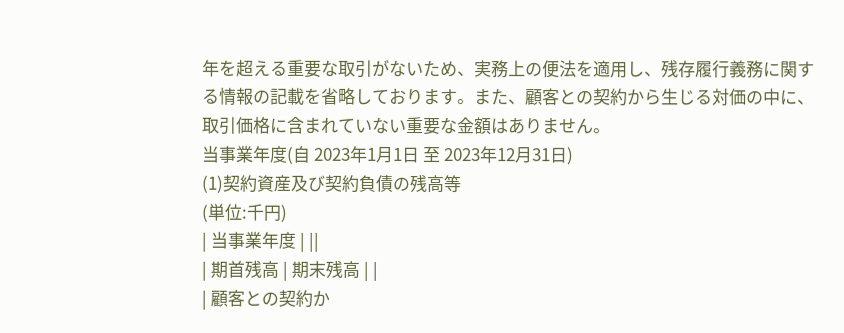年を超える重要な取引がないため、実務上の便法を適用し、残存履行義務に関する情報の記載を省略しております。また、顧客との契約から生じる対価の中に、取引価格に含まれていない重要な金額はありません。
当事業年度(自 2023年1月1日 至 2023年12月31日)
(1)契約資産及び契約負債の残高等
(単位:千円)
| 当事業年度 | ||
| 期首残高 | 期末残高 | |
| 顧客との契約か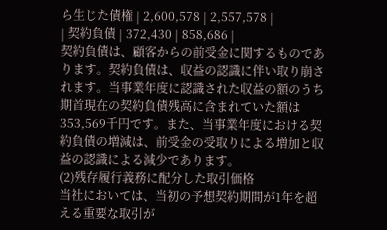ら生じた債権 | 2,600,578 | 2,557,578 |
| 契約負債 | 372,430 | 858,686 |
契約負債は、顧客からの前受金に関するものであります。契約負債は、収益の認識に伴い取り崩されます。当事業年度に認識された収益の額のうち期首現在の契約負債残高に含まれていた額は353,569千円です。また、当事業年度における契約負債の増減は、前受金の受取りによる増加と収益の認識による減少であります。
(2)残存履行義務に配分した取引価格
当社においては、当初の予想契約期間が1年を超える重要な取引が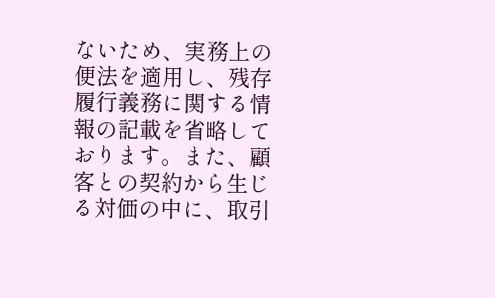ないため、実務上の便法を適用し、残存履行義務に関する情報の記載を省略しております。また、顧客との契約から生じる対価の中に、取引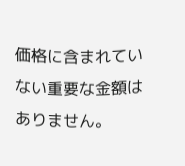価格に含まれていない重要な金額はありません。